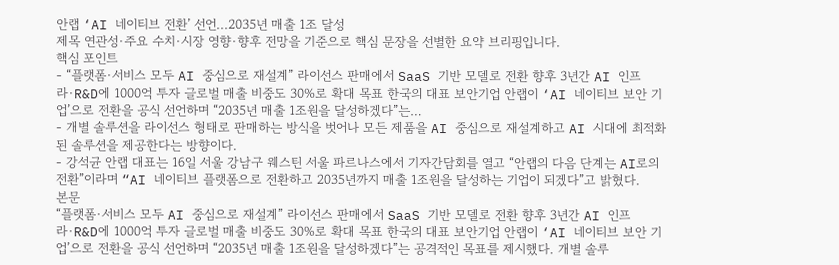안랩 ‘AI 네이티브 전환’ 선언...2035년 매출 1조 달성
제목 연관성·주요 수치·시장 영향·향후 전망을 기준으로 핵심 문장을 선별한 요약 브리핑입니다.
핵심 포인트
- “플랫폼·서비스 모두 AI 중심으로 재설계” 라이선스 판매에서 SaaS 기반 모델로 전환 향후 3년간 AI 인프라·R&D에 1000억 투자 글로벌 매출 비중도 30%로 확대 목표 한국의 대표 보안기업 안랩이 ‘AI 네이티브 보안 기업’으로 전환을 공식 선언하며 “2035년 매출 1조원을 달성하겠다”는…
- 개별 솔루션을 라이선스 형태로 판매하는 방식을 벗어나 모든 제품을 AI 중심으로 재설계하고 AI 시대에 최적화된 솔루션을 제공한다는 방향이다.
- 강석균 안랩 대표는 16일 서울 강남구 웨스틴 서울 파르나스에서 기자간담회를 열고 “안랩의 다음 단계는 AI로의 전환”이라며 “AI 네이티브 플랫폼으로 전환하고 2035년까지 매출 1조원을 달성하는 기업이 되겠다”고 밝혔다.
본문
“플랫폼·서비스 모두 AI 중심으로 재설계” 라이선스 판매에서 SaaS 기반 모델로 전환 향후 3년간 AI 인프라·R&D에 1000억 투자 글로벌 매출 비중도 30%로 확대 목표 한국의 대표 보안기업 안랩이 ‘AI 네이티브 보안 기업’으로 전환을 공식 선언하며 “2035년 매출 1조원을 달성하겠다”는 공격적인 목표를 제시했다. 개별 솔루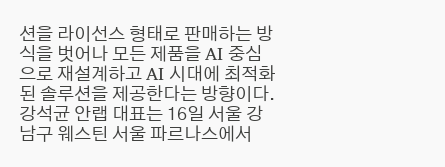션을 라이선스 형태로 판매하는 방식을 벗어나 모든 제품을 AI 중심으로 재설계하고 AI 시대에 최적화된 솔루션을 제공한다는 방향이다. 강석균 안랩 대표는 16일 서울 강남구 웨스틴 서울 파르나스에서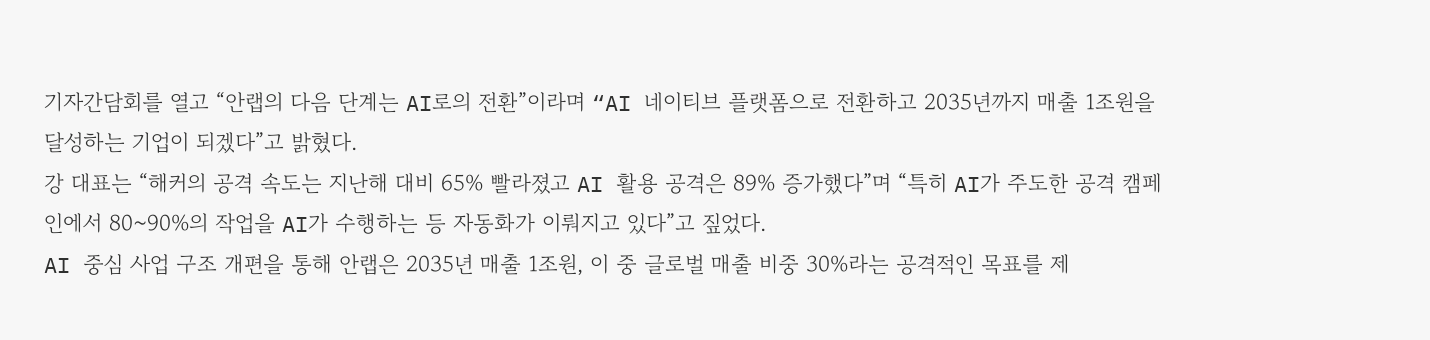기자간담회를 열고 “안랩의 다음 단계는 AI로의 전환”이라며 “AI 네이티브 플랫폼으로 전환하고 2035년까지 매출 1조원을 달성하는 기업이 되겠다”고 밝혔다.
강 대표는 “해커의 공격 속도는 지난해 대비 65% 빨라졌고 AI 활용 공격은 89% 증가했다”며 “특히 AI가 주도한 공격 캠페인에서 80~90%의 작업을 AI가 수행하는 등 자동화가 이뤄지고 있다”고 짚었다.
AI 중심 사업 구조 개편을 통해 안랩은 2035년 매출 1조원, 이 중 글로벌 매출 비중 30%라는 공격적인 목표를 제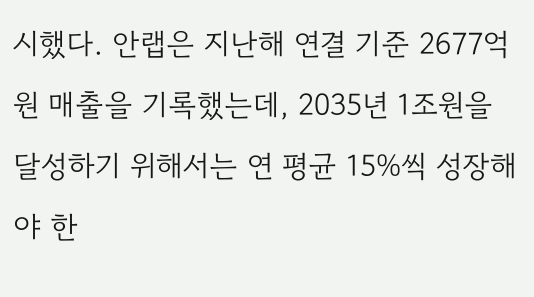시했다. 안랩은 지난해 연결 기준 2677억원 매출을 기록했는데, 2035년 1조원을 달성하기 위해서는 연 평균 15%씩 성장해야 한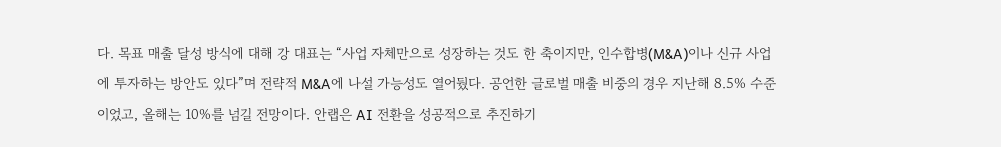다. 목표 매출 달성 방식에 대해 강 대표는 “사업 자체만으로 성장하는 것도 한 축이지만, 인수합병(M&A)이나 신규 사업에 투자하는 방안도 있다”며 전략적 M&A에 나설 가능성도 열어뒀다. 공언한 글로벌 매출 비중의 경우 지난해 8.5% 수준이었고, 올해는 10%를 넘길 전망이다. 안랩은 AI 전환을 성공적으로 추진하기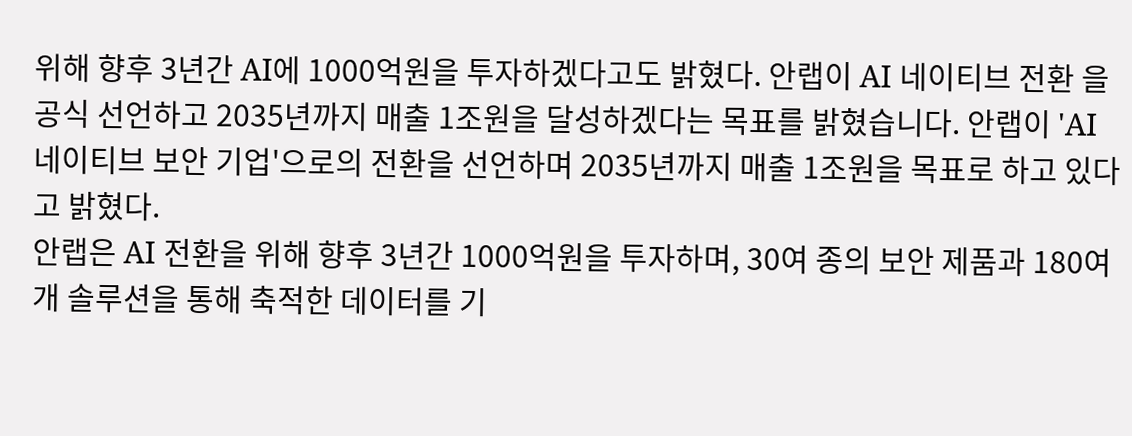위해 향후 3년간 AI에 1000억원을 투자하겠다고도 밝혔다. 안랩이 AI 네이티브 전환 을 공식 선언하고 2035년까지 매출 1조원을 달성하겠다는 목표를 밝혔습니다. 안랩이 'AI 네이티브 보안 기업'으로의 전환을 선언하며 2035년까지 매출 1조원을 목표로 하고 있다고 밝혔다.
안랩은 AI 전환을 위해 향후 3년간 1000억원을 투자하며, 30여 종의 보안 제품과 180여 개 솔루션을 통해 축적한 데이터를 기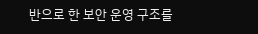반으로 한 보안 운영 구조를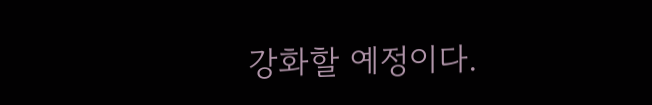강화할 예정이다.